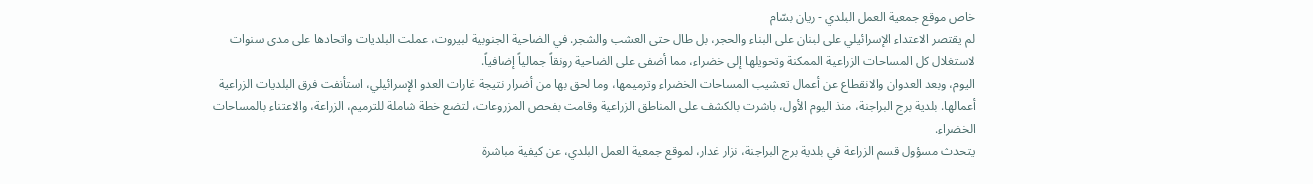خاص موقع جمعية العمل البلدي - ريان بسّام
لم يقتصر الاعتداء الإسرائيلي على لبنان على البناء والحجر، بل طال حتى العشب والشجر. في الضاحية الجنوبية لبيروت، عملت البلديات واتحادها على مدى سنوات لاستغلال كل المساحات الزراعية الممكنة وتحويلها إلى خضراء، مما أضفى على الضاحية رونقاً جمالياً إضافياً.
اليوم، وبعد العدوان والانقطاع عن أعمال تعشيب المساحات الخضراء وترميمها، وما لحق بها من أضرار نتيجة غارات العدو الإسرائيلي، استأنفت فرق البلديات الزراعية أعمالها. بلدية برج البراجنة، منذ اليوم الأول، باشرت بالكشف على المناطق الزراعية وقامت بفحص المزروعات، لتضع خطة شاملة للترميم، الزراعة، والاعتناء بالمساحات الخضراء.
يتحدث مسؤول قسم الزراعة في بلدية برج البراجنة، نزار غدار، لموقع جمعية العمل البلدي، عن كيفية مباشرة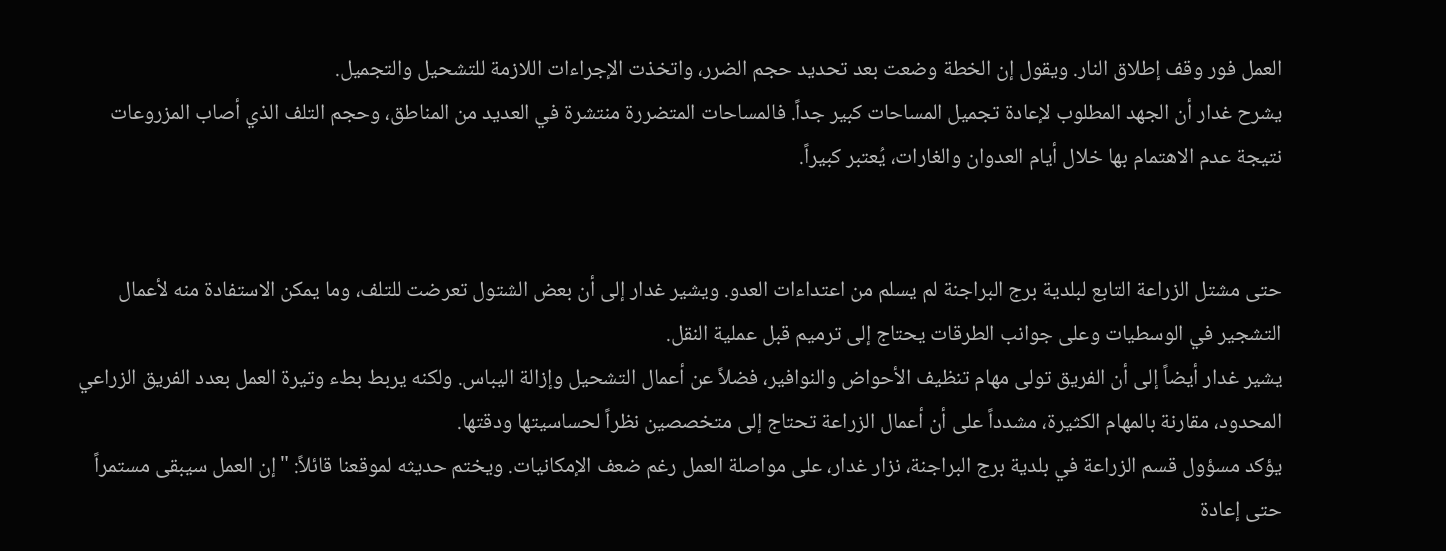العمل فور وقف إطلاق النار. ويقول إن الخطة وضعت بعد تحديد حجم الضرر، واتخذت الإجراءات اللازمة للتشحيل والتجميل.
يشرح غدار أن الجهد المطلوب لإعادة تجميل المساحات كبير جداً. فالمساحات المتضررة منتشرة في العديد من المناطق، وحجم التلف الذي أصاب المزروعات نتيجة عدم الاهتمام بها خلال أيام العدوان والغارات، يُعتبر كبيراً.


حتى مشتل الزراعة التابع لبلدية برج البراجنة لم يسلم من اعتداءات العدو. ويشير غدار إلى أن بعض الشتول تعرضت للتلف، وما يمكن الاستفادة منه لأعمال التشجير في الوسطيات وعلى جوانب الطرقات يحتاج إلى ترميم قبل عملية النقل.
يشير غدار أيضاً إلى أن الفريق تولى مهام تنظيف الأحواض والنوافير، فضلاً عن أعمال التشحيل وإزالة اليباس. ولكنه يربط بطء وتيرة العمل بعدد الفريق الزراعي المحدود، مقارنة بالمهام الكثيرة، مشدداً على أن أعمال الزراعة تحتاج إلى متخصصين نظراً لحساسيتها ودقتها.
يؤكد مسؤول قسم الزراعة في بلدية برج البراجنة، نزار غدار، على مواصلة العمل رغم ضعف الإمكانيات. ويختم حديثه لموقعنا قائلاً: "إن العمل سيبقى مستمراً حتى إعادة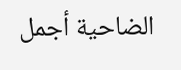الضاحية أجمل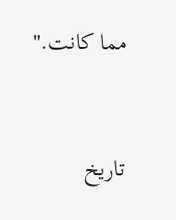مما كانت."


تاريخ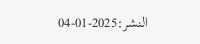النشر:2025-01-04